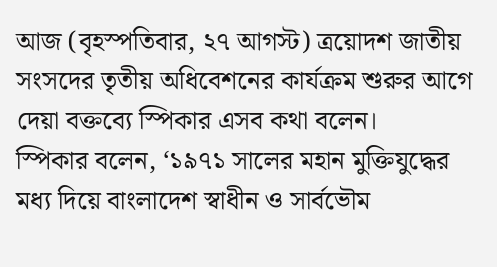আজ (বৃহস্পতিবার, ২৭ আগস্ট) ত্রয়োদশ জাতীয় সংসদের তৃতীয় অধিবেশনের কার্যক্রম শুরুর আগে দেয়া বক্তব্যে স্পিকার এসব কথা বলেন।
স্পিকার বলেন, ‘১৯৭১ সালের মহান মুক্তিযুদ্ধের মধ্য দিয়ে বাংলাদেশ স্বাধীন ও সার্বভৌম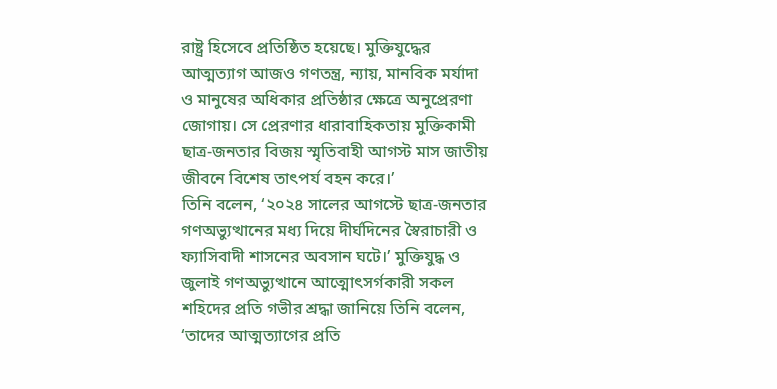রাষ্ট্র হিসেবে প্রতিষ্ঠিত হয়েছে। মুক্তিযুদ্ধের আত্মত্যাগ আজও গণতন্ত্র, ন্যায়, মানবিক মর্যাদা ও মানুষের অধিকার প্রতিষ্ঠার ক্ষেত্রে অনুপ্রেরণা জোগায়। সে প্রেরণার ধারাবাহিকতায় মুক্তিকামী ছাত্র-জনতার বিজয় স্মৃতিবাহী আগস্ট মাস জাতীয় জীবনে বিশেষ তাৎপর্য বহন করে।’
তিনি বলেন, ‘২০২৪ সালের আগস্টে ছাত্র-জনতার গণঅভ্যুত্থানের মধ্য দিয়ে দীর্ঘদিনের স্বৈরাচারী ও ফ্যাসিবাদী শাসনের অবসান ঘটে।’ মুক্তিযুদ্ধ ও জুলাই গণঅভ্যুত্থানে আত্মোৎসর্গকারী সকল শহিদের প্রতি গভীর শ্রদ্ধা জানিয়ে তিনি বলেন, ‘তাদের আত্মত্যাগের প্রতি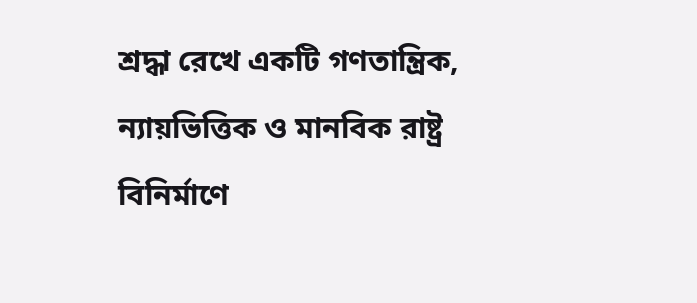শ্রদ্ধা রেখে একটি গণতান্ত্রিক, ন্যায়ভিত্তিক ও মানবিক রাষ্ট্র বিনির্মাণে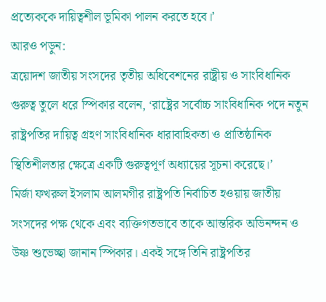প্রত্যেককে দায়িত্বশীল ভূমিকা পালন করতে হবে।’
আরও পড়ুন:
ত্রয়োদশ জাতীয় সংসদের তৃতীয় অধিবেশনের রাষ্ট্রীয় ও সাংবিধানিক গুরুত্ব তুলে ধরে স্পিকার বলেন, ‘রাষ্ট্রের সর্বোচ্চ সাংবিধানিক পদে নতুন রাষ্ট্রপতির দায়িত্ব গ্রহণ সাংবিধানিক ধারাবাহিকতা ও প্রাতিষ্ঠানিক স্থিতিশীলতার ক্ষেত্রে একটি গুরুত্বপূর্ণ অধ্যায়ের সূচনা করেছে।’
মির্জা ফখরুল ইসলাম আলমগীর রাষ্ট্রপতি নির্বাচিত হওয়ায় জাতীয় সংসদের পক্ষ থেকে এবং ব্যক্তিগতভাবে তাকে আন্তরিক অভিনন্দন ও উষ্ণ শুভেচ্ছা জানান স্পিকার। একই সঙ্গে তিনি রাষ্ট্রপতির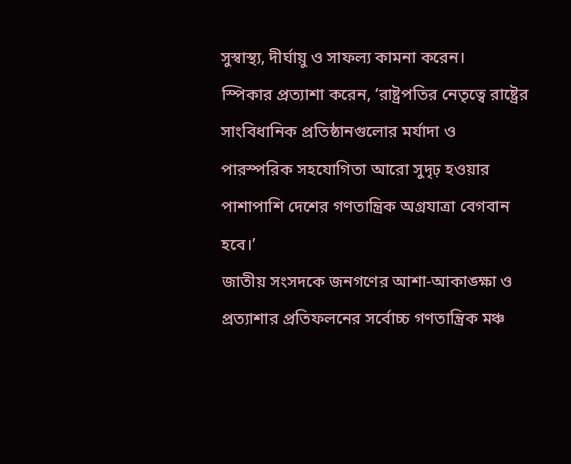সুস্বাস্থ্য, দীর্ঘায়ু ও সাফল্য কামনা করেন।
স্পিকার প্রত্যাশা করেন, ‘রাষ্ট্রপতির নেতৃত্বে রাষ্ট্রের সাংবিধানিক প্রতিষ্ঠানগুলোর মর্যাদা ও পারস্পরিক সহযোগিতা আরো সুদৃঢ় হওয়ার পাশাপাশি দেশের গণতান্ত্রিক অগ্রযাত্রা বেগবান হবে।’
জাতীয় সংসদকে জনগণের আশা-আকাঙ্ক্ষা ও প্রত্যাশার প্রতিফলনের সর্বোচ্চ গণতান্ত্রিক মঞ্চ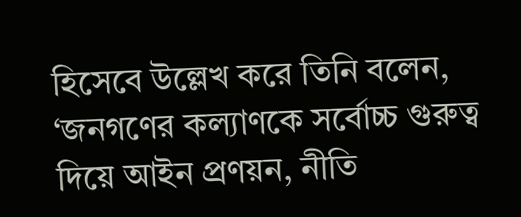হিসেবে উল্লেখ করে তিনি বলেন, ‘জনগণের কল্যাণকে সর্বোচ্চ গুরুত্ব দিয়ে আইন প্রণয়ন, নীতি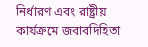নির্ধারণ এবং রাষ্ট্রীয় কার্যক্রমে জবাবদিহিতা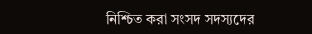নিশ্চিত করা সংসদ সদস্যদের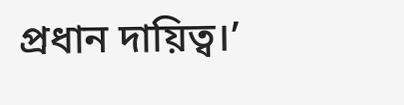প্রধান দায়িত্ব।’